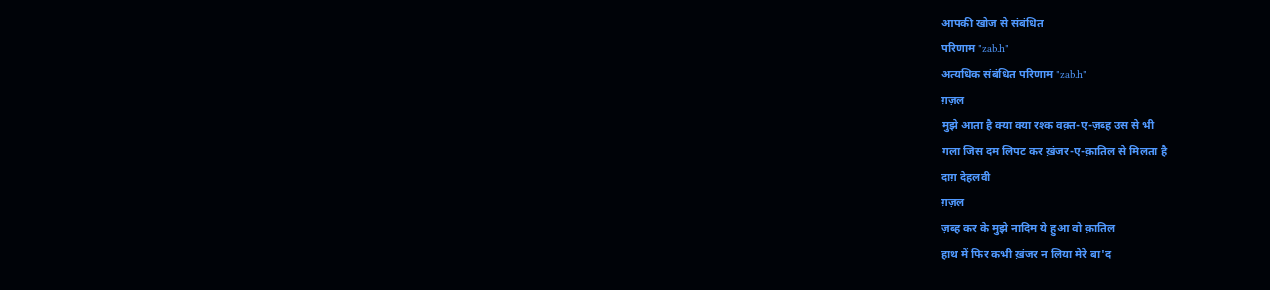आपकी खोज से संबंधित
परिणाम "zab.h"
अत्यधिक संबंधित परिणाम "zab.h"
ग़ज़ल
मुझे आता है क्या क्या रश्क वक़्त-ए-ज़ब्ह उस से भी
गला जिस दम लिपट कर ख़ंजर-ए-क़ातिल से मिलता है
दाग़ देहलवी
ग़ज़ल
ज़ब्ह कर के मुझे नादिम ये हुआ वो क़ातिल
हाथ में फिर कभी ख़ंजर न लिया मेरे बा'द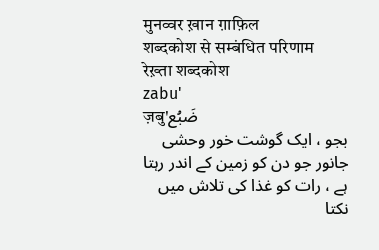मुनव्वर ख़ान ग़ाफ़िल
शब्दकोश से सम्बंधित परिणाम
रेख़्ता शब्दकोश
zabu'
ज़बु'ضَبُع
بجو ، ایک گوشت خور وحشی جانور جو دن کو زمین کے اندر رہتا ہے ، رات کو غذا کی تلاش میں نکتا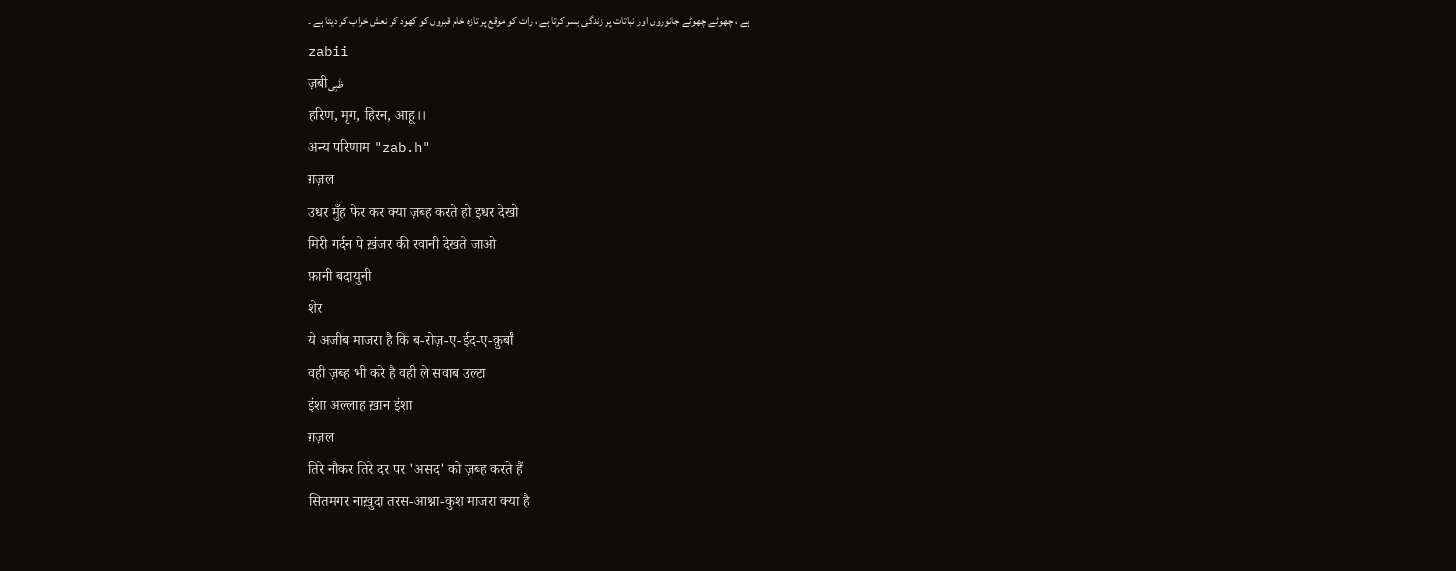ہے ، چھوٹے چھوٹے جانوروں اور نباتات پر زندگی بسر کرتا ہے ، رات کو موقع پر تازہ خام قبروں کو کھود کر نعش خراب کر دیتا ہے ۔
zabii
ज़बीظَبِی
हरिण, मृग, हिरन, आहू।।
अन्य परिणाम "zab.h"
ग़ज़ल
उधर मुँह फेर कर क्या ज़ब्ह करते हो इधर देखो
मिरी गर्दन पे ख़ंजर की रवानी देखते जाओ
फ़ानी बदायुनी
शेर
ये अजीब माजरा है कि ब-रोज़-ए-ईद-ए-क़ुर्बां
वही ज़ब्ह भी करे है वही ले सवाब उल्टा
इंशा अल्लाह ख़ान इंशा
ग़ज़ल
तिरे नौकर तिरे दर पर 'असद' को ज़ब्ह करते हैं
सितमगर नाख़ुदा तरस-आश्ना-कुश माजरा क्या है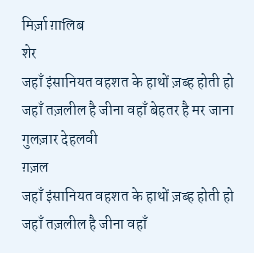मिर्ज़ा ग़ालिब
शेर
जहाँ इंसानियत वहशत के हाथों ज़ब्ह होती हो
जहाँ तज़लील है जीना वहाँ बेहतर है मर जाना
गुलज़ार देहलवी
ग़ज़ल
जहाँ इंसानियत वहशत के हाथों ज़ब्ह होती हो
जहाँ तज़लील है जीना वहाँ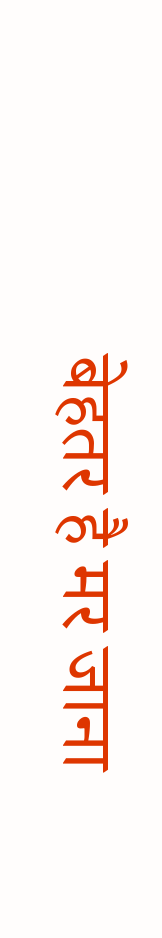बेहतर है मर जाना